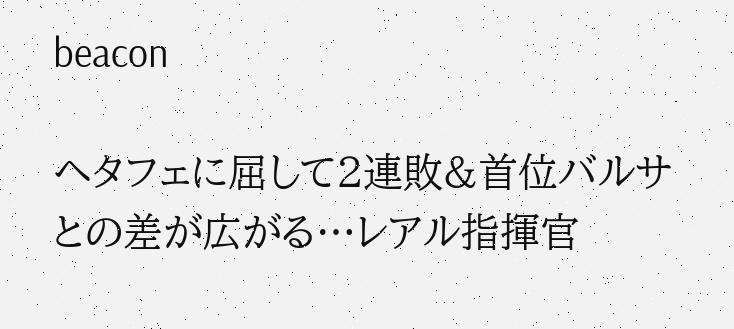beacon

ヘタフェに屈して2連敗&首位バルサとの差が広がる…レアル指揮官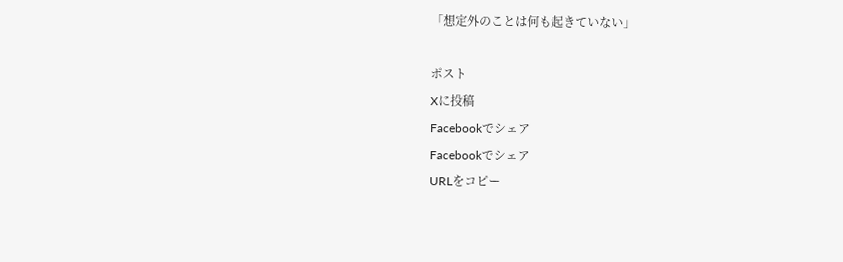「想定外のことは何も起きていない」

ポスト
Xに投稿
Facebookでシェア
Facebookでシェア
URLをコピー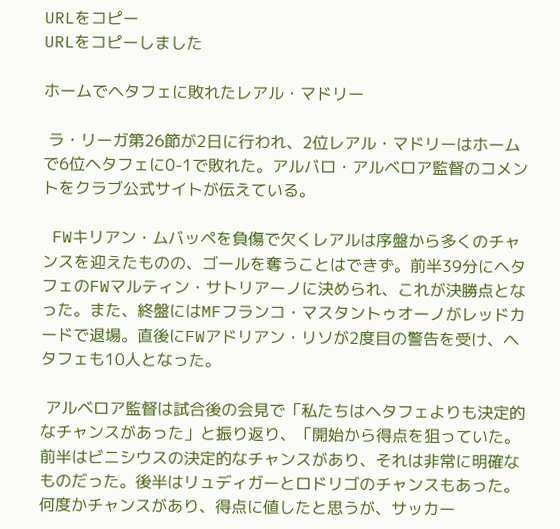URLをコピー
URLをコピーしました

ホームでヘタフェに敗れたレアル・マドリー

 ラ・リーガ第26節が2日に行われ、2位レアル・マドリーはホームで6位ヘタフェに0-1で敗れた。アルバロ・アルベロア監督のコメントをクラブ公式サイトが伝えている。

 FWキリアン・ムバッペを負傷で欠くレアルは序盤から多くのチャンスを迎えたものの、ゴールを奪うことはできず。前半39分にヘタフェのFWマルティン・サトリアーノに決められ、これが決勝点となった。また、終盤にはMFフランコ・マスタントゥオーノがレッドカードで退場。直後にFWアドリアン・リソが2度目の警告を受け、ヘタフェも10人となった。

 アルベロア監督は試合後の会見で「私たちはヘタフェよりも決定的なチャンスがあった」と振り返り、「開始から得点を狙っていた。前半はビニシウスの決定的なチャンスがあり、それは非常に明確なものだった。後半はリュディガーとロドリゴのチャンスもあった。何度かチャンスがあり、得点に値したと思うが、サッカー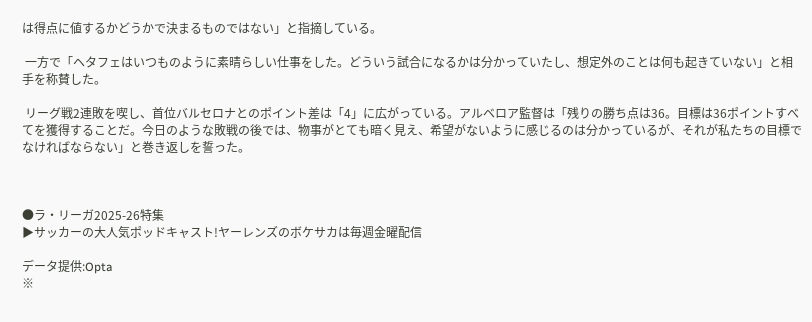は得点に値するかどうかで決まるものではない」と指摘している。

 一方で「ヘタフェはいつものように素晴らしい仕事をした。どういう試合になるかは分かっていたし、想定外のことは何も起きていない」と相手を称賛した。

 リーグ戦2連敗を喫し、首位バルセロナとのポイント差は「4」に広がっている。アルベロア監督は「残りの勝ち点は36。目標は36ポイントすべてを獲得することだ。今日のような敗戦の後では、物事がとても暗く見え、希望がないように感じるのは分かっているが、それが私たちの目標でなければならない」と巻き返しを誓った。



●ラ・リーガ2025-26特集
▶サッカーの大人気ポッドキャスト!ヤーレンズのボケサカは毎週金曜配信

データ提供:Opta
※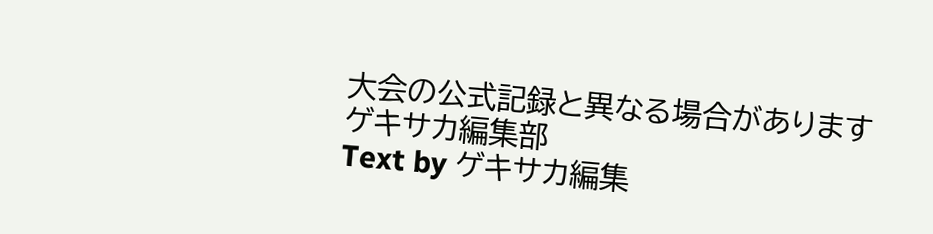大会の公式記録と異なる場合があります
ゲキサカ編集部
Text by ゲキサカ編集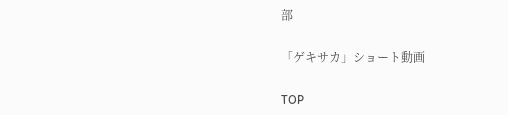部

「ゲキサカ」ショート動画

TOP